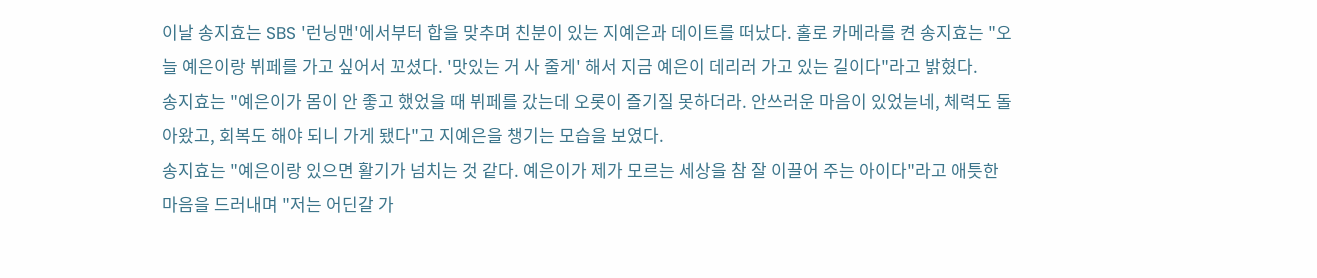이날 송지효는 SBS '런닝맨'에서부터 합을 맞추며 친분이 있는 지예은과 데이트를 떠났다. 홀로 카메라를 켠 송지효는 "오늘 예은이랑 뷔페를 가고 싶어서 꼬셨다. '맛있는 거 사 줄게' 해서 지금 예은이 데리러 가고 있는 길이다"라고 밝혔다.
송지효는 "예은이가 몸이 안 좋고 했었을 때 뷔페를 갔는데 오롯이 즐기질 못하더라. 안쓰러운 마음이 있었늗네, 체력도 돌아왔고, 회복도 해야 되니 가게 됐다"고 지예은을 챙기는 모습을 보였다.
송지효는 "예은이랑 있으면 활기가 넘치는 것 같다. 예은이가 제가 모르는 세상을 참 잘 이끌어 주는 아이다"라고 애틋한 마음을 드러내며 "저는 어딘갈 가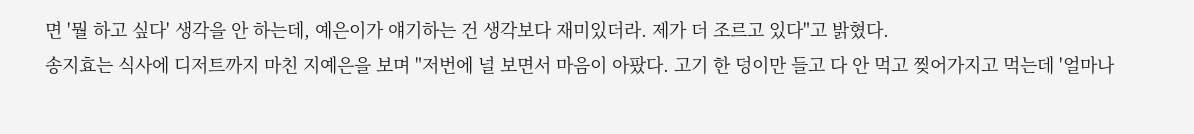면 '뭘 하고 싶다' 생각을 안 하는데, 예은이가 얘기하는 건 생각보다 재미있더라. 제가 더 조르고 있다"고 밝혔다.
송지효는 식사에 디저트까지 마친 지예은을 보며 "저번에 널 보면서 마음이 아팠다. 고기 한 덩이만 들고 다 안 먹고 찢어가지고 먹는데 '얼마나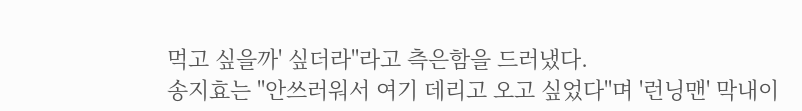먹고 싶을까' 싶더라"라고 측은함을 드러냈다.
송지효는 "안쓰러워서 여기 데리고 오고 싶었다"며 '런닝맨' 막내이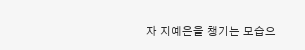자 지예은을 챙기는 모습으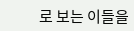로 보는 이들을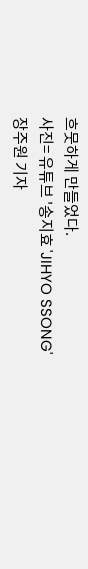흐뭇하게 만들었다.
사진= 유튜브 '송지효 'JIHYO SSONG'
장주원 기자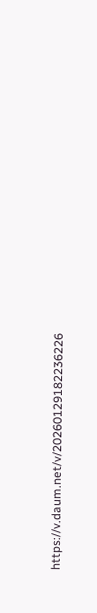https://v.daum.net/v/20260129182236226